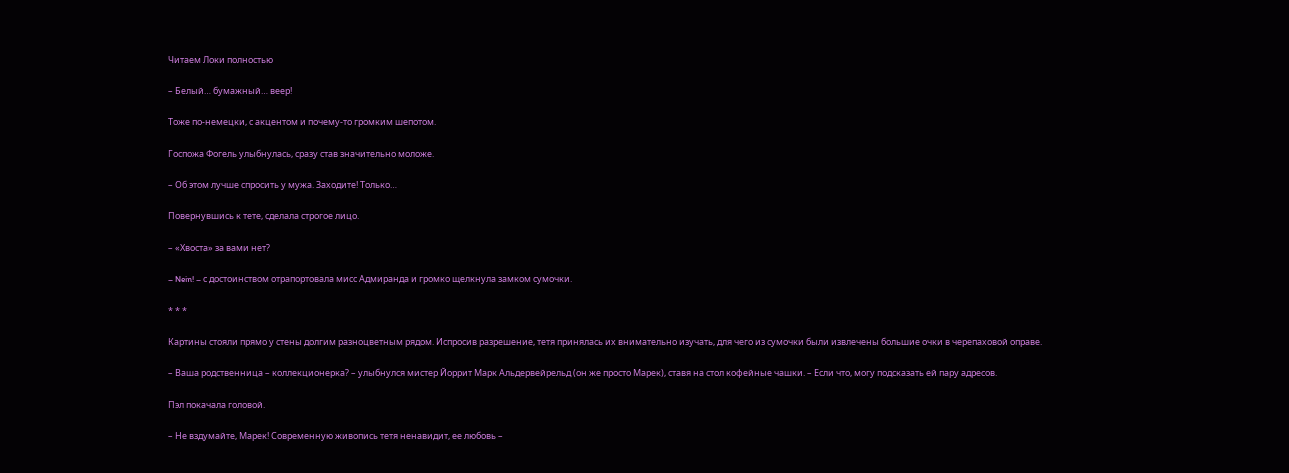Читаем Локи полностью

– Белый… бумажный… веер!

Тоже по-немецки, с акцентом и почему-то громким шепотом.

Госпожа Фогель улыбнулась, сразу став значительно моложе.

– Об этом лучше спросить у мужа. Заходите! Только…

Повернувшись к тете, сделала строгое лицо.

– «Хвоста» за вами нет?

– Nein! – с достоинством отрапортовала мисс Адмиранда и громко щелкнула замком сумочки.

* * *

Картины стояли прямо у стены долгим разноцветным рядом. Испросив разрешение, тетя принялась их внимательно изучать, для чего из сумочки были извлечены большие очки в черепаховой оправе.

– Ваша родственница – коллекционерка? – улыбнулся мистер Йоррит Марк Альдервейрельд (он же просто Марек), ставя на стол кофейные чашки. – Если что, могу подсказать ей пару адресов.

Пэл покачала головой.

– Не вздумайте, Марек! Современную живопись тетя ненавидит, ее любовь –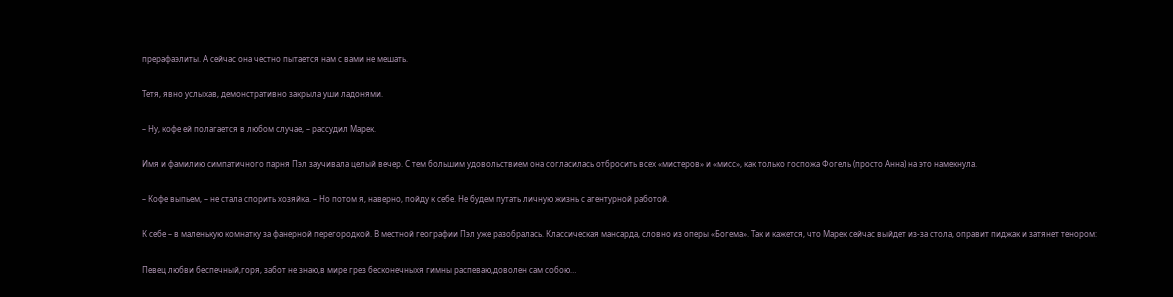прерафаэлиты. А сейчас она честно пытается нам с вами не мешать.

Тетя, явно услыхав, демонстративно закрыла уши ладонями.

– Ну, кофе ей полагается в любом случае, – рассудил Марек.

Имя и фамилию симпатичного парня Пэл заучивала целый вечер. С тем большим удовольствием она согласилась отбросить всех «мистеров» и «мисс», как только госпожа Фогель (просто Анна) на это намекнула.

– Кофе выпьем, – не стала спорить хозяйка. – Но потом я, наверно, пойду к себе. Не будем путать личную жизнь с агентурной работой.

К себе – в маленькую комнатку за фанерной перегородкой. В местной географии Пэл уже разобралась. Классическая мансарда, словно из оперы «Богема». Так и кажется, что Марек сейчас выйдет из-за стола, оправит пиджак и затянет тенором:

Певец любви беспечный,горя, забот не знаю,в мире грез бесконечныхя гимны распеваю,доволен сам собою…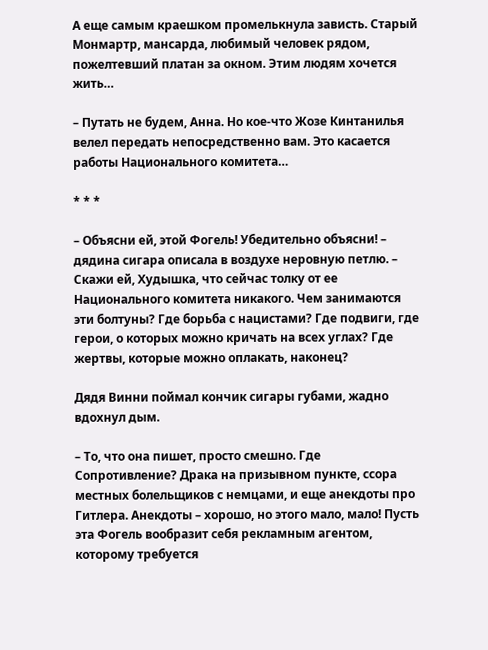А еще самым краешком промелькнула зависть. Старый Монмартр, мансарда, любимый человек рядом, пожелтевший платан за окном. Этим людям хочется жить…

– Путать не будем, Анна. Но кое-что Жозе Кинтанилья велел передать непосредственно вам. Это касается работы Национального комитета…

* * *

– Объясни ей, этой Фогель! Убедительно объясни! – дядина сигара описала в воздухе неровную петлю. – Скажи ей, Худышка, что сейчас толку от ее Национального комитета никакого. Чем занимаются эти болтуны? Где борьба с нацистами? Где подвиги, где герои, о которых можно кричать на всех углах? Где жертвы, которые можно оплакать, наконец?

Дядя Винни поймал кончик сигары губами, жадно вдохнул дым.

– То, что она пишет, просто смешно. Где Сопротивление? Драка на призывном пункте, ссора местных болельщиков с немцами, и еще анекдоты про Гитлера. Анекдоты – хорошо, но этого мало, мало! Пусть эта Фогель вообразит себя рекламным агентом, которому требуется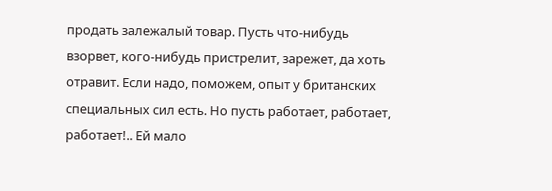продать залежалый товар. Пусть что-нибудь взорвет, кого-нибудь пристрелит, зарежет, да хоть отравит. Если надо, поможем, опыт у британских специальных сил есть. Но пусть работает, работает, работает!.. Ей мало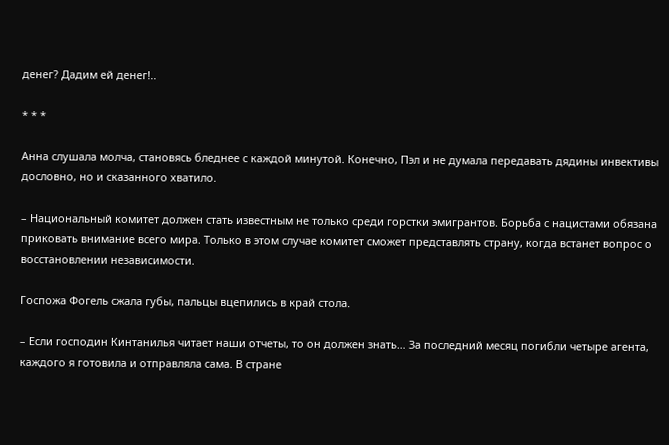денег? Дадим ей денег!..

* * *

Анна слушала молча, становясь бледнее с каждой минутой. Конечно, Пэл и не думала передавать дядины инвективы дословно, но и сказанного хватило.

– Национальный комитет должен стать известным не только среди горстки эмигрантов. Борьба с нацистами обязана приковать внимание всего мира. Только в этом случае комитет сможет представлять страну, когда встанет вопрос о восстановлении независимости.

Госпожа Фогель сжала губы, пальцы вцепились в край стола.

– Если господин Кинтанилья читает наши отчеты, то он должен знать… За последний месяц погибли четыре агента, каждого я готовила и отправляла сама. В стране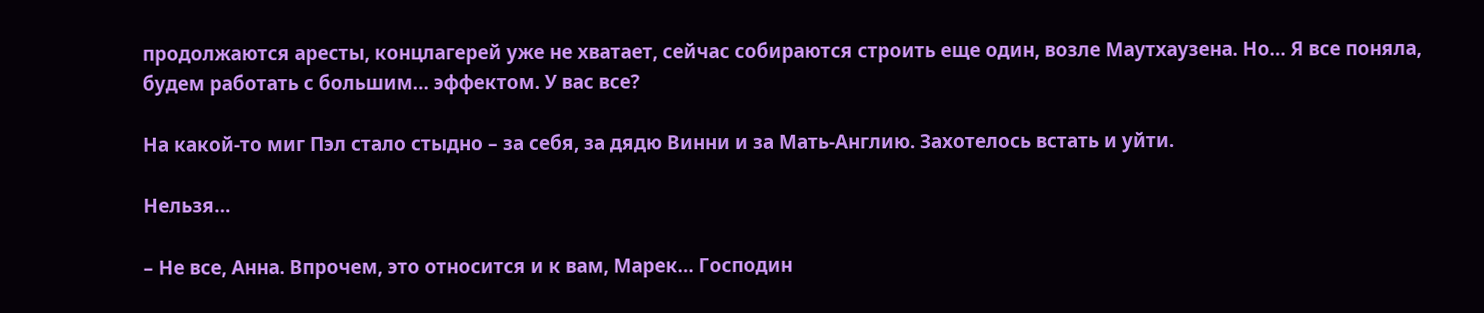продолжаются аресты, концлагерей уже не хватает, сейчас собираются строить еще один, возле Маутхаузена. Но… Я все поняла, будем работать с большим… эффектом. У вас все?

На какой-то миг Пэл стало стыдно – за себя, за дядю Винни и за Мать-Англию. Захотелось встать и уйти.

Нельзя…

– Не все, Анна. Впрочем, это относится и к вам, Марек… Господин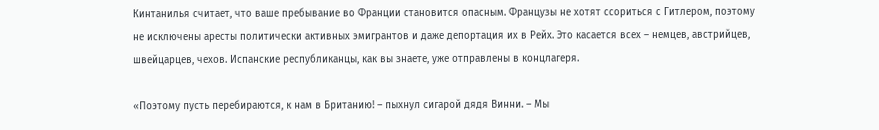Кинтанилья считает, что ваше пребывание во Франции становится опасным. Французы не хотят ссориться с Гитлером, поэтому не исключены аресты политически активных эмигрантов и даже депортация их в Рейх. Это касается всех – немцев, австрийцев, швейцарцев, чехов. Испанские республиканцы, как вы знаете, уже отправлены в концлагеря.

«Поэтому пусть перебираются, к нам в Британию! – пыхнул сигарой дядя Винни. – Мы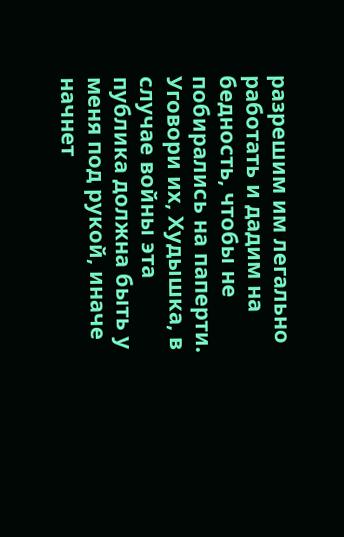разрешим им легально работать и дадим на бедность, чтобы не побирались на паперти. Уговори их, Худышка, в случае войны эта публика должна быть у меня под рукой, иначе начнет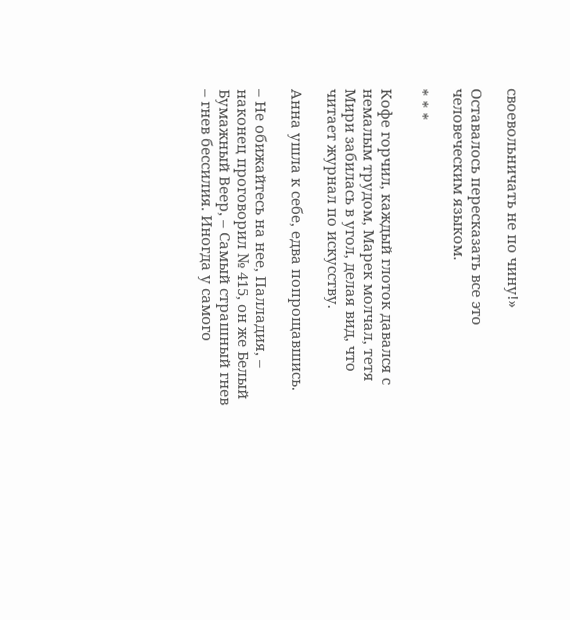своевольничать не по чину!»

Оставалось пересказать все это человеческим языком.

* * *

Кофе горчил, каждый глоток давался с немалым трудом, Марек молчал, тетя Мири забилась в угол, делая вид, что читает журнал по искусству.

Анна ушла к себе, едва попрощавшись.

– Не обижайтесь на нее, Палладия, – наконец проговорил № 415, он же Белый Бумажный Веер, – Самый страшный гнев – гнев бессилия. Иногда у самого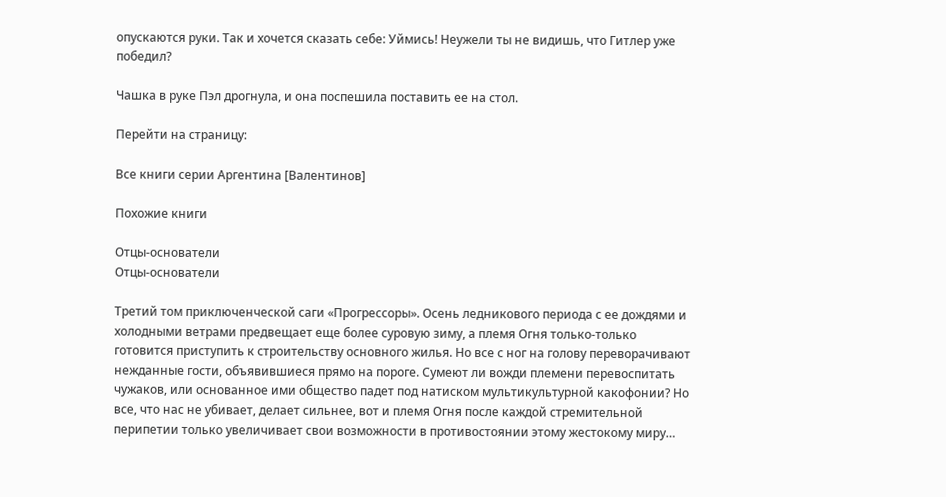опускаются руки. Так и хочется сказать себе: Уймись! Неужели ты не видишь, что Гитлер уже победил?

Чашка в руке Пэл дрогнула, и она поспешила поставить ее на стол.

Перейти на страницу:

Все книги серии Аргентина [Валентинов]

Похожие книги

Отцы-основатели
Отцы-основатели

Третий том приключенческой саги «Прогрессоры». Осень ледникового периода с ее дождями и холодными ветрами предвещает еще более суровую зиму, а племя Огня только-только готовится приступить к строительству основного жилья. Но все с ног на голову переворачивают нежданные гости, объявившиеся прямо на пороге. Сумеют ли вожди племени перевоспитать чужаков, или основанное ими общество падет под натиском мультикультурной какофонии? Но все, что нас не убивает, делает сильнее, вот и племя Огня после каждой стремительной перипетии только увеличивает свои возможности в противостоянии этому жестокому миру…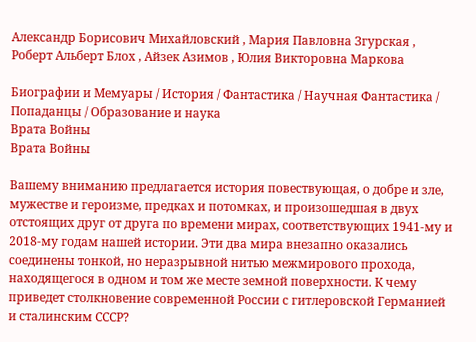Александр Борисович Михайловский , Мария Павловна Згурская , Роберт Альберт Блох , Айзек Азимов , Юлия Викторовна Маркова

Биографии и Мемуары / История / Фантастика / Научная Фантастика / Попаданцы / Образование и наука
Врата Войны
Врата Войны

Вашему вниманию предлагается история повествующая, о добре и зле, мужестве и героизме, предках и потомках, и произошедшая в двух отстоящих друг от друга по времени мирах, соответствующих 1941-му и 2018-му годам нашей истории. Эти два мира внезапно оказались соединены тонкой, но неразрывной нитью межмирового прохода, находящегося в одном и том же месте земной поверхности. К чему приведет столкновение современной России с гитлеровской Германией и сталинским СССР?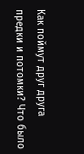Как поймут друг друга предки и потомки? Что было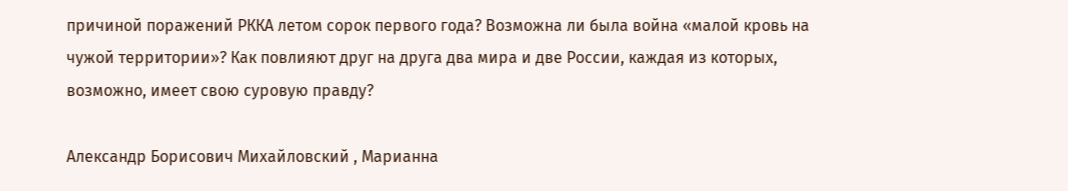причиной поражений РККА летом сорок первого года? Возможна ли была война «малой кровь на чужой территории»? Как повлияют друг на друга два мира и две России, каждая из которых, возможно, имеет свою суровую правду?

Александр Борисович Михайловский , Марианна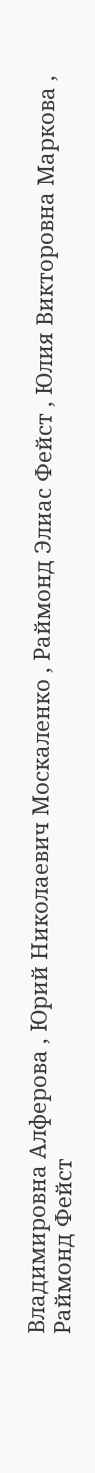Владимировна Алферова , Юрий Николаевич Москаленко , Раймонд Элиас Фейст , Юлия Викторовна Маркова , Раймонд Фейст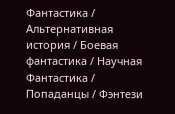Фантастика / Альтернативная история / Боевая фантастика / Научная Фантастика / Попаданцы / Фэнтези